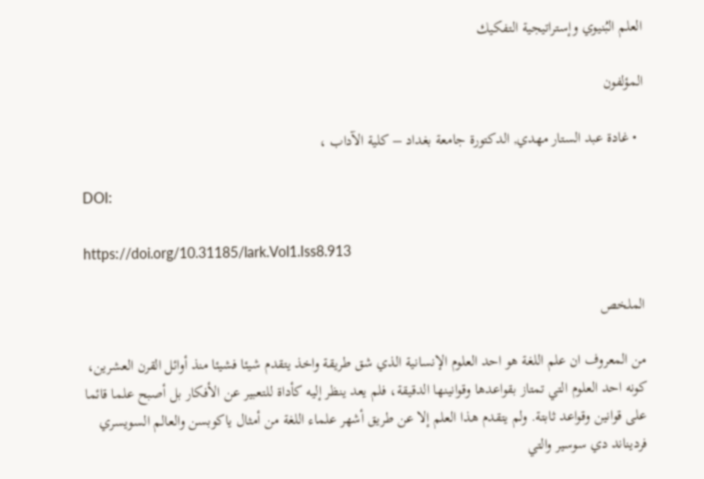العلم البُنيوي وإستراتيجية التفكيك

المؤلفون

  • غادة عبد الستار مهدي, الدكتورة جامعة بغداد – كلية الآداب ،

DOI:

https://doi.org/10.31185/lark.Vol1.Iss8.913

الملخص

من المعروف ان علم اللغة هو احد العلوم الإنسانية الذي شق طريقة واخذ يتقدم شيئا فشيئا منذ أوائل القرن العشرين، كونه احد العلوم التي تمتاز بقواعدها وقوانينها الدقيقة، فلم يعد ينظر إليه كأداة للتعبير عن الأفكار بل أصبح علما قائما على قوانين وقواعد ثابتة. ولم يتقدم هذا العلم إلا عن طريق أشهر علماء اللغة من أمثال ياكوبسن والعالم السويسري فرديناند دي سوسير والتي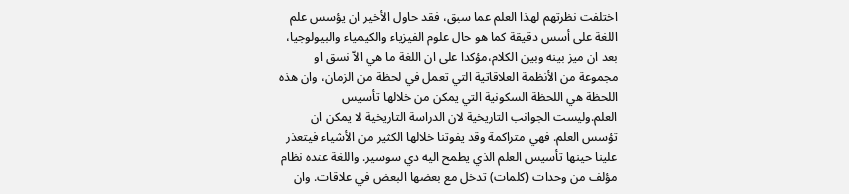اختلفت نظرتهم لهذا العلم عما سبق، فقد حاول الأخير ان يؤسس علم اللغة على أسس دقيقة كما هو حال علوم الفيزياء والكيمياء والبيولوجيا، بعد ان ميز بينه وبين الكلام،مؤكدا على ان اللغة ما هي الاّ نسق او مجموعة من الأنظمة العلاقاتية التي تعمل في لحظة من الزمان، وان هذه اللحظة هي اللحظة السكونية التي يمكن من خلالها تأسيس العلم.وليست الجوانب التاريخية لان الدراسة التاريخية لا يمكن ان تؤسس العلم. فهي متراكمة وقد يفوتنا خلالها الكثير من الأشياء فيتعذر علينا حينها تأسيس العلم الذي يطمح اليه دي سوسير. واللغة عنده نظام مؤلف من وحدات (كلمات) تدخل مع بعضها البعض في علاقات. وان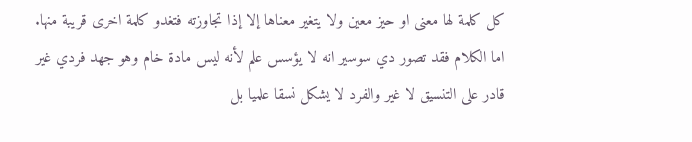كل كلمة لها معنى او حيز معين ولا يتغير معناها إلا إذا تجاوزته فتغدو كلمة اخرى قريبة منها. اما الكلام فقد تصور دي سوسير انه لا يؤسس علم لأنه ليس مادة خام وهو جهد فردي غير قادر على التنسيق لا غير والفرد لا يشكل نسقا علميا بل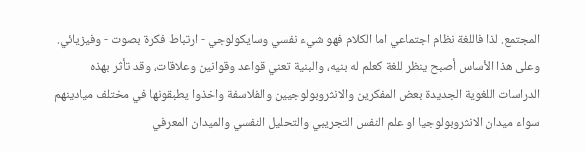المجتمع. لذا فاللغة نظام اجتماعي اما الكلام فهو شيء نفسي وسايكولوجي - ارتباط فكرة بصوت - وفيزيائي. وعلى هذا الأساس أصبح ينظر للغة كعلم له بنيه، والبنية تعني قواعد وقوانين وعلاقات، وقد تأثر بهذه الدراسات اللغوية الجديدة بعض المفكرين والانثروبولوجيين والفلاسفة واخذوا يطبقونها في مختلف ميادينهم سواء ميدان الانثروبولوجيا او علم النفس التجريبي والتحليل النفسي والميدان المعرفي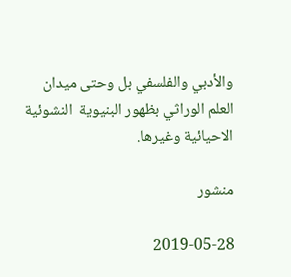والأدبي والفلسفي بل وحتى ميدان العلم الوراثي بظهور البنيوية  النشوئية الاحيائية وغيرها.

منشور

2019-05-28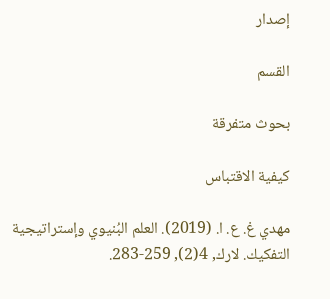إصدار

القسم

بحوث متفرقة

كيفية الاقتباس

مهدي غ. ع. ا. (2019). العلم البُنيوي وإستراتيجية التفكيك. لارك, 4(2), 259-283.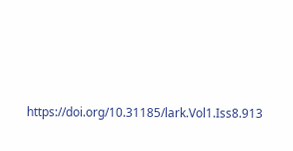https://doi.org/10.31185/lark.Vol1.Iss8.913